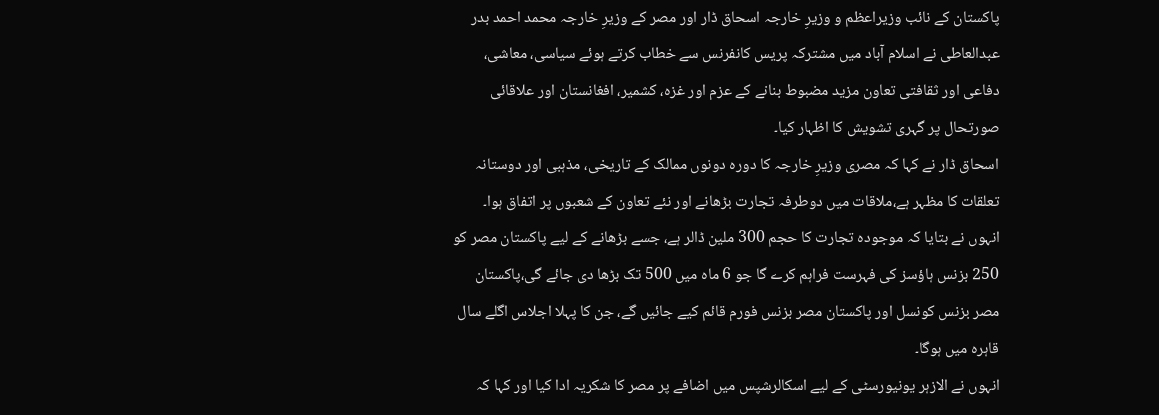پاکستان کے نائب وزیراعظم و وزیرِ خارجہ اسحاق ڈار اور مصر کے وزیرِ خارجہ محمد احمد بدر عبدالعاطی نے اسلام آباد میں مشترکہ پریس کانفرنس سے خطاب کرتے ہوئے سیاسی، معاشی، دفاعی اور ثقافتی تعاون مزید مضبوط بنانے کے عزم اور غزہ، کشمیر، افغانستان اور علاقائی صورتحال پر گہری تشویش کا اظہار کیا۔
اسحاق ڈار نے کہا کہ مصری وزیرِ خارجہ کا دورہ دونوں ممالک کے تاریخی، مذہبی اور دوستانہ تعلقات کا مظہر ہے،ملاقات میں دوطرفہ تجارت بڑھانے اور نئے تعاون کے شعبوں پر اتفاق ہوا۔
انہوں نے بتایا کہ موجودہ تجارت کا حجم 300 ملین ڈالر ہے، جسے بڑھانے کے لیے پاکستان مصر کو 250 بزنس ہاؤسز کی فہرست فراہم کرے گا جو 6 ماہ میں 500 تک بڑھا دی جائے گی،پاکستان مصر بزنس کونسل اور پاکستان مصر بزنس فورم قائم کیے جائیں گے، جن کا پہلا اجلاس اگلے سال قاہرہ میں ہوگا۔
انہوں نے الازہر یونیورسٹی کے لیے اسکالرشپس میں اضافے پر مصر کا شکریہ ادا کیا اور کہا کہ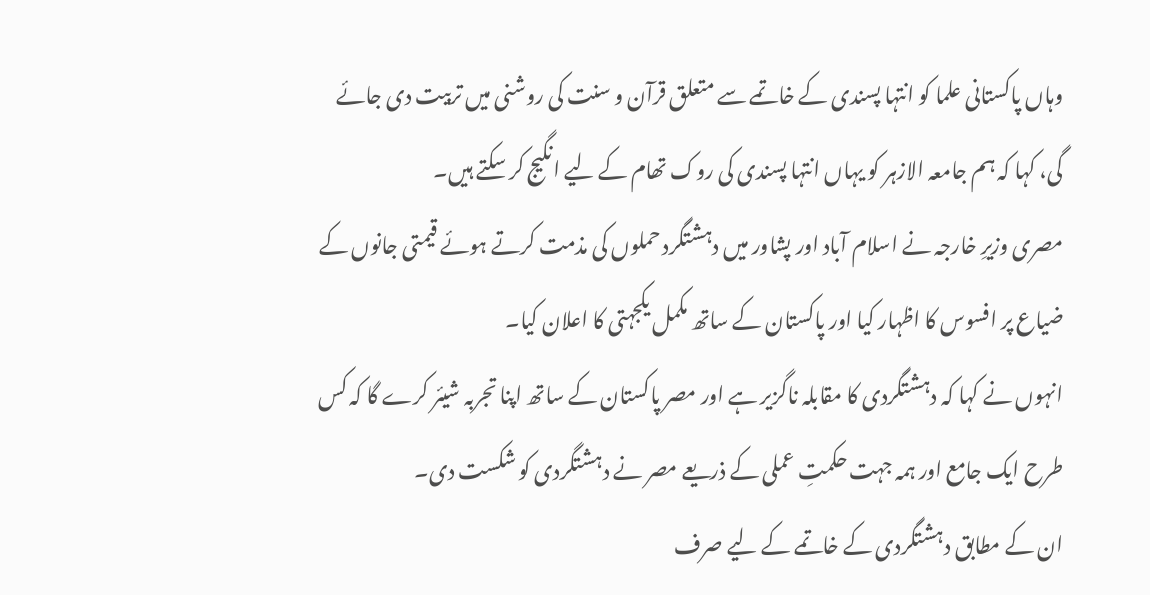وہاں پاکستانی علما کو انتہا پسندی کے خاتمے سے متعلق قرآن و سنت کی روشنی میں تربیت دی جائے گی، کہا کہ ہم جامعہ الازہر کو یہاں انتہا پسندی کی روک تھام کے لیے انگیج کر سکتے ہیں۔
مصری وزیرِ خارجہ نے اسلام آباد اور پشاور میں دہشتگرد حملوں کی مذمت کرتے ہوئے قیمتی جانوں کے ضیاع پر افسوس کا اظہار کیا اور پاکستان کے ساتھ مکمل یکجہتی کا اعلان کیا۔
انہوں نے کہا کہ دہشتگردی کا مقابلہ ناگزیر ہے اور مصر پاکستان کے ساتھ اپنا تجربہ شیئر کرے گا کہ کس طرح ایک جامع اور ہمہ جہت حکمتِ عملی کے ذریعے مصر نے دہشتگردی کو شکست دی۔
ان کے مطابق دہشتگردی کے خاتمے کے لیے صرف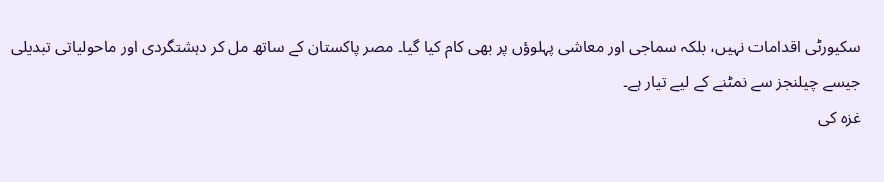سکیورٹی اقدامات نہیں، بلکہ سماجی اور معاشی پہلوؤں پر بھی کام کیا گیا۔ مصر پاکستان کے ساتھ مل کر دہشتگردی اور ماحولیاتی تبدیلی جیسے چیلنجز سے نمٹنے کے لیے تیار ہے۔
غزہ کی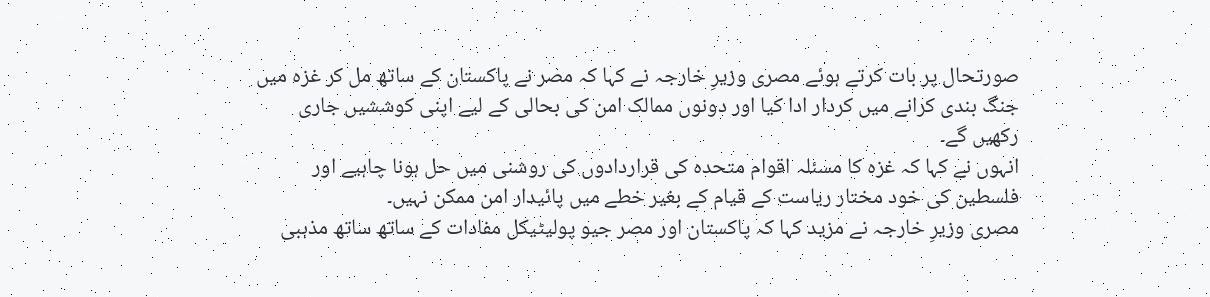صورتحال پر بات کرتے ہوئے مصری وزیرِ خارجہ نے کہا کہ مصر نے پاکستان کے ساتھ مل کر غزہ میں جنگ بندی کرانے میں کردار ادا کیا اور دونوں ممالک امن کی بحالی کے لیے اپنی کوششیں جاری رکھیں گے۔
انہوں نے کہا کہ غزہ کا مسئلہ اقوام متحدہ کی قراردادوں کی روشنی میں حل ہونا چاہیے اور فلسطین کی خود مختار ریاست کے قیام کے بغیر خطے میں پائیدار امن ممکن نہیں۔
مصری وزیرِ خارجہ نے مزید کہا کہ پاکستان اور مصر جیو پولیٹیکل مفادات کے ساتھ ساتھ مذہبی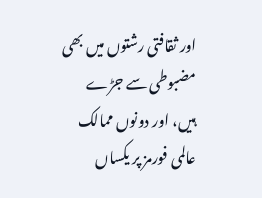اور ثقافتی رشتوں میں بھی مضبوطی سے جڑے ہیں، اور دونوں ممالک عالمی فورمز پر یکساں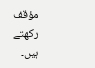مؤقف رکھتے ہیں۔